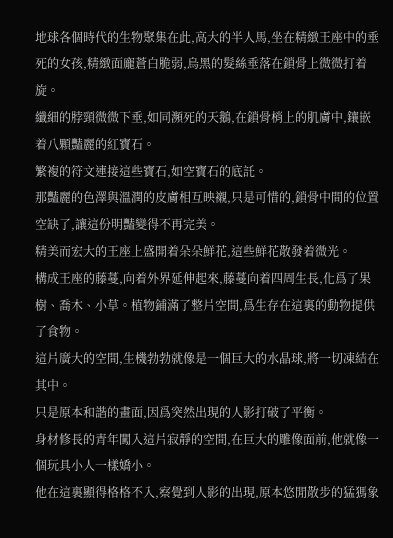地球各個時代的生物聚集在此,高大的半人馬,坐在精緻王座中的垂死的女孩,精緻面龐蒼白脆弱,烏黑的髮絲垂落在鎖骨上微微打着旋。
纖細的脖頸微微下垂,如同瀕死的天鵝,在鎖骨梢上的肌膚中,鑲嵌着八顆豔麗的紅寶石。
繁複的符文連接這些寶石,如空寶石的底託。
那豔麗的色澤與溫潤的皮膚相互映襯,只是可惜的,鎖骨中間的位置空缺了,讓這份明豔變得不再完美。
精美而宏大的王座上盛開着朵朵鮮花,這些鮮花散發着微光。
構成王座的藤蔓,向着外界延伸起來,藤蔓向着四周生長,化爲了果樹、喬木、小草。植物鋪滿了整片空間,爲生存在這裏的動物提供了食物。
這片廣大的空間,生機勃勃就像是一個巨大的水晶球,將一切凍結在其中。
只是原本和諧的畫面,因爲突然出現的人影打破了平衡。
身材修長的青年闖入這片寂靜的空間,在巨大的雕像面前,他就像一個玩具小人一樣嬌小。
他在這裏顯得格格不入,察覺到人影的出現,原本悠閒散步的猛獁象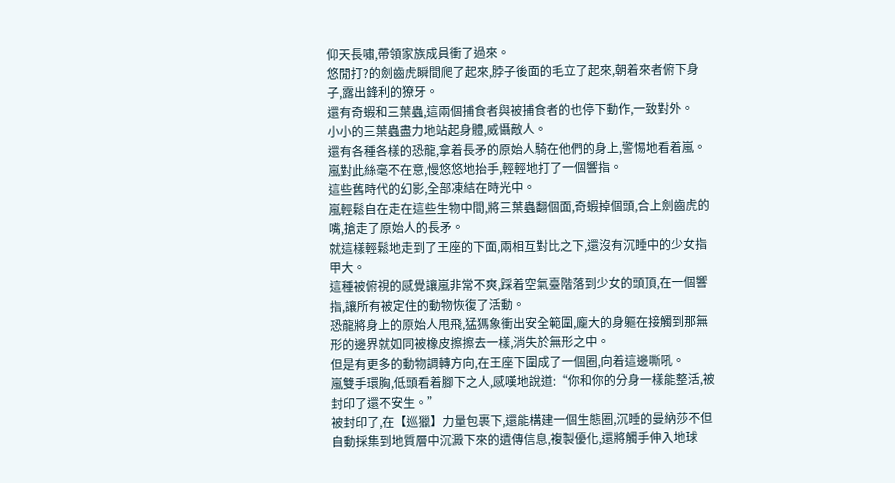仰天長嘯,帶領家族成員衝了過來。
悠閒打?的劍齒虎瞬間爬了起來,脖子後面的毛立了起來,朝着來者俯下身子,露出鋒利的獠牙。
還有奇蝦和三葉蟲,這兩個捕食者與被捕食者的也停下動作,一致對外。
小小的三葉蟲盡力地站起身體,威懾敵人。
還有各種各樣的恐龍,拿着長矛的原始人騎在他們的身上,警惕地看着嵐。
嵐對此絲毫不在意,慢悠悠地抬手,輕輕地打了一個響指。
這些舊時代的幻影,全部凍結在時光中。
嵐輕鬆自在走在這些生物中間,將三葉蟲翻個面,奇蝦掉個頭,合上劍齒虎的嘴,搶走了原始人的長矛。
就這樣輕鬆地走到了王座的下面,兩相互對比之下,還沒有沉睡中的少女指甲大。
這種被俯視的感覺讓嵐非常不爽,踩着空氣臺階落到少女的頭頂,在一個響指,讓所有被定住的動物恢復了活動。
恐龍將身上的原始人甩飛,猛獁象衝出安全範圍,龐大的身軀在接觸到那無形的邊界就如同被橡皮擦擦去一樣,消失於無形之中。
但是有更多的動物調轉方向,在王座下圍成了一個圈,向着這邊嘶吼。
嵐雙手環胸,低頭看着腳下之人,感嘆地說道:“你和你的分身一樣能整活,被封印了還不安生。”
被封印了,在【巡獵】力量包裹下,還能構建一個生態圈,沉睡的曼納莎不但自動採集到地質層中沉澱下來的遺傳信息,複製優化,還將觸手伸入地球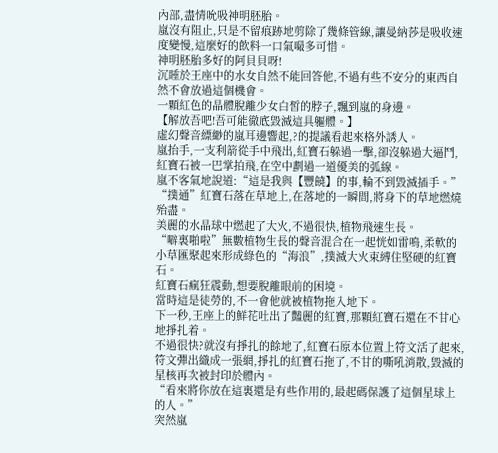內部,盡情吮吸神明胚胎。
嵐沒有阻止,只是不留痕跡地剪除了幾條管線,讓曼納莎是吸收速度變慢,這麼好的飲料一口氣嘬多可惜。
神明胚胎多好的阿貝貝呀!
沉睡於王座中的水女自然不能回答他,不過有些不安分的東西自然不會放過這個機會。
一顆紅色的晶體脫離少女白皙的脖子,飄到嵐的身邊。
【解放吾吧!吾可能徹底毀滅這具軀體。】
虛幻聲音縹緲的嵐耳邊響起,?的提議看起來格外誘人。
嵐抬手,一支利箭從手中飛出,紅寶石躲過一擊,卻沒躲過大逼鬥,紅寶石被一巴掌拍飛,在空中劃過一道優美的弧線。
嵐不客氣地說道:“這是我與【豐饒】的事,輪不到毀滅插手。”
“撲通”紅寶石落在草地上,在落地的一瞬間,將身下的草地燃燒殆盡。
美麗的水晶球中燃起了大火,不過很快,植物飛速生長。
“噼裏啪啦”無數植物生長的聲音混合在一起恍如雷鳴,柔軟的小草匯聚起來形成綠色的“海浪”,撲滅大火束縛住堅硬的紅寶石。
紅寶石瘋狂震動,想要脫離眼前的困境。
當時這是徒勞的,不一會他就被植物拖入地下。
下一秒,王座上的鮮花吐出了豔麗的紅寶,那顆紅寶石還在不甘心地掙扎着。
不過很快?就沒有掙扎的餘地了,紅寶石原本位置上符文活了起來,符文彈出織成一張網,掙扎的紅寶石拖了,不甘的嘶吼消散,毀滅的星核再次被封印於體內。
“看來將你放在這裏還是有些作用的,最起碼保護了這個星球上的人。”
突然嵐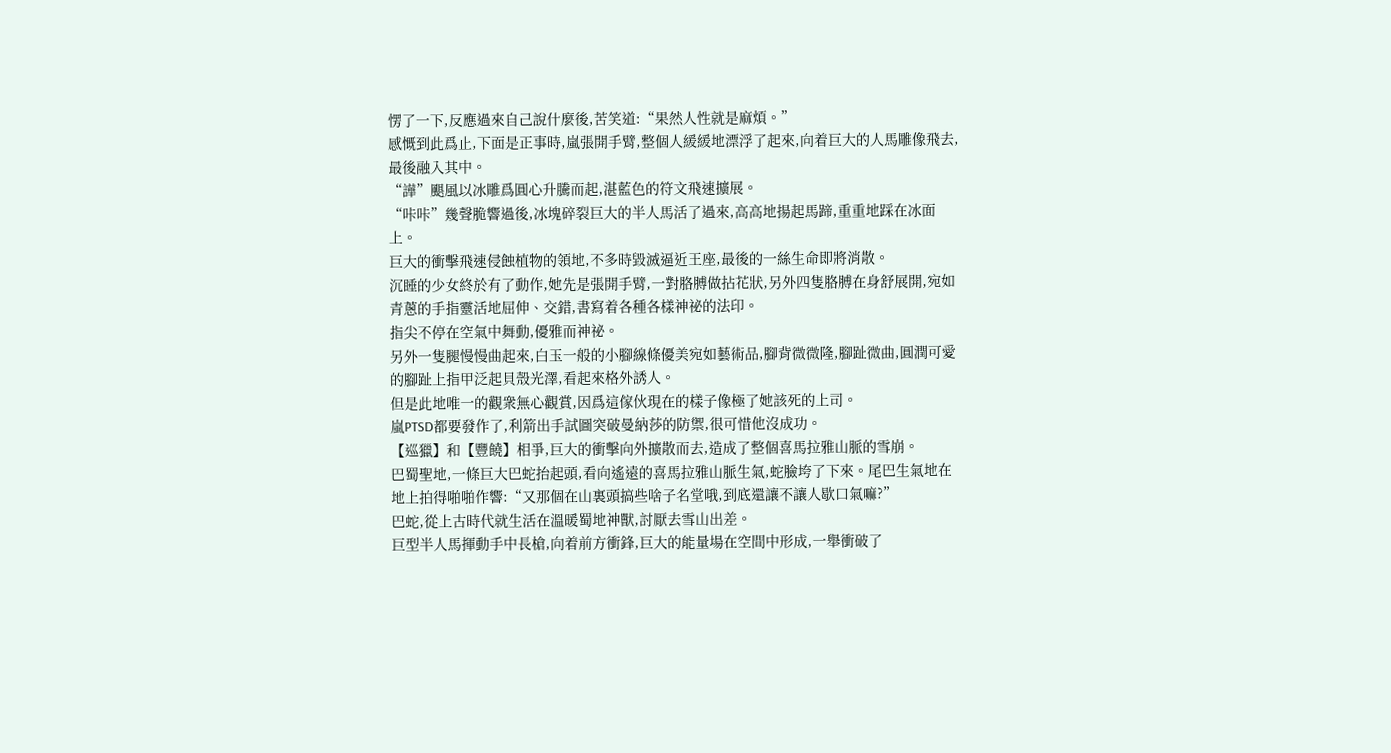愣了一下,反應過來自己說什麼後,苦笑道:“果然人性就是麻煩。”
感慨到此爲止,下面是正事時,嵐張開手臂,整個人緩緩地漂浮了起來,向着巨大的人馬雕像飛去,最後融入其中。
“譁”颶風以冰雕爲圓心升騰而起,湛藍色的符文飛速擴展。
“咔咔”幾聲脆響過後,冰塊碎裂巨大的半人馬活了過來,高高地揚起馬蹄,重重地踩在冰面上。
巨大的衝擊飛速侵蝕植物的領地,不多時毀滅逼近王座,最後的一絲生命即將消散。
沉睡的少女終於有了動作,她先是張開手臂,一對胳膊做拈花狀,另外四隻胳膊在身舒展開,宛如青蔥的手指靈活地屈伸、交錯,書寫着各種各樣神祕的法印。
指尖不停在空氣中舞動,優雅而神祕。
另外一隻腿慢慢曲起來,白玉一般的小腳線條優美宛如藝術品,腳背微微隆,腳趾微曲,圓潤可愛的腳趾上指甲泛起貝殼光澤,看起來格外誘人。
但是此地唯一的觀衆無心觀賞,因爲這傢伙現在的樣子像極了她該死的上司。
嵐PTSD都要發作了,利箭出手試圖突破曼納莎的防禦,很可惜他沒成功。
【巡獵】和【豐饒】相爭,巨大的衝擊向外擴散而去,造成了整個喜馬拉雅山脈的雪崩。
巴蜀聖地,一條巨大巴蛇抬起頭,看向遙遠的喜馬拉雅山脈生氣,蛇臉垮了下來。尾巴生氣地在地上拍得啪啪作響:“又那個在山裏頭搞些啥子名堂哦,到底還讓不讓人歇口氣嘛?”
巴蛇,從上古時代就生活在溫暖蜀地神獸,討厭去雪山出差。
巨型半人馬揮動手中長槍,向着前方衝鋒,巨大的能量場在空間中形成,一舉衝破了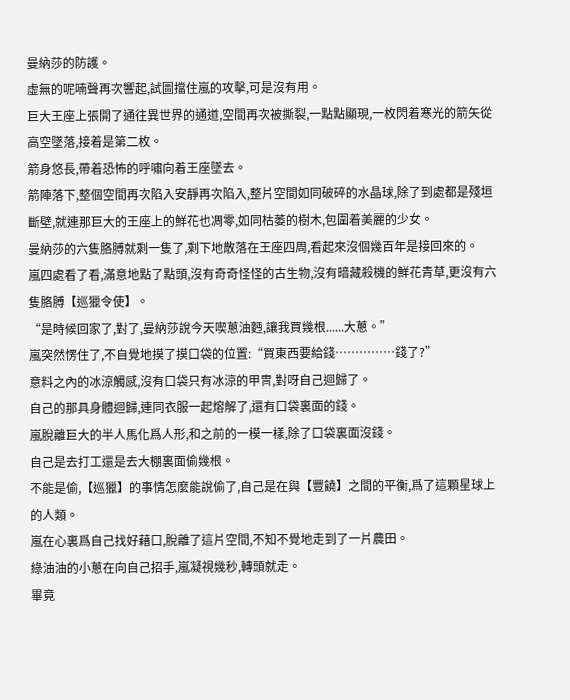曼納莎的防護。
虛無的呢喃聲再次響起,試圖擋住嵐的攻擊,可是沒有用。
巨大王座上張開了通往異世界的通道,空間再次被撕裂,一點點顯現,一枚閃着寒光的箭矢從高空墜落,接着是第二枚。
箭身悠長,帶着恐怖的呼嘯向着王座墜去。
箭陣落下,整個空間再次陷入安靜再次陷入,整片空間如同破碎的水晶球,除了到處都是殘垣斷壁,就連那巨大的王座上的鮮花也凋零,如同枯萎的樹木,包圍着美麗的少女。
曼納莎的六隻胳膊就剩一隻了,剩下地散落在王座四周,看起來沒個幾百年是接回來的。
嵐四處看了看,滿意地點了點頭,沒有奇奇怪怪的古生物,沒有暗藏殺機的鮮花青草,更沒有六隻胳膊【巡獵令使】。
“是時候回家了,對了,曼納莎說今天喫蔥油麪,讓我買幾根......大蔥。”
嵐突然愣住了,不自覺地摸了摸口袋的位置:“買東西要給錢……………錢了?”
意料之內的冰涼觸感,沒有口袋只有冰涼的甲冑,對呀自己迴歸了。
自己的那具身體迴歸,連同衣服一起熔解了,還有口袋裏面的錢。
嵐脫離巨大的半人馬化爲人形,和之前的一模一樣,除了口袋裏面沒錢。
自己是去打工還是去大棚裏面偷幾根。
不能是偷,【巡獵】的事情怎麼能說偷了,自己是在與【豐饒】之間的平衡,爲了這顆星球上的人類。
嵐在心裏爲自己找好藉口,脫離了這片空間,不知不覺地走到了一片農田。
綠油油的小蔥在向自己招手,嵐凝視幾秒,轉頭就走。
畢竟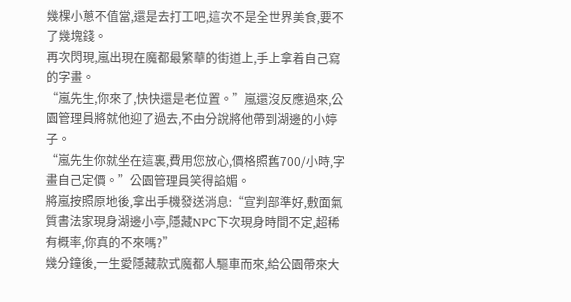幾棵小蔥不值當,還是去打工吧,這次不是全世界美食,要不了幾塊錢。
再次閃現,嵐出現在魔都最繁華的街道上,手上拿着自己寫的字畫。
“嵐先生,你來了,快快還是老位置。”嵐還沒反應過來,公園管理員將就他迎了過去,不由分說將他帶到湖邊的小婷子。
“嵐先生你就坐在這裏,費用您放心,價格照舊700/小時,字畫自己定價。”公園管理員笑得諂媚。
將嵐按照原地後,拿出手機發送消息:“宣判部準好,敷面氣質書法家現身湖邊小亭,隱藏NPC下次現身時間不定,超稀有概率,你真的不來嗎?”
幾分鐘後,一生愛隱藏款式魔都人驅車而來,給公園帶來大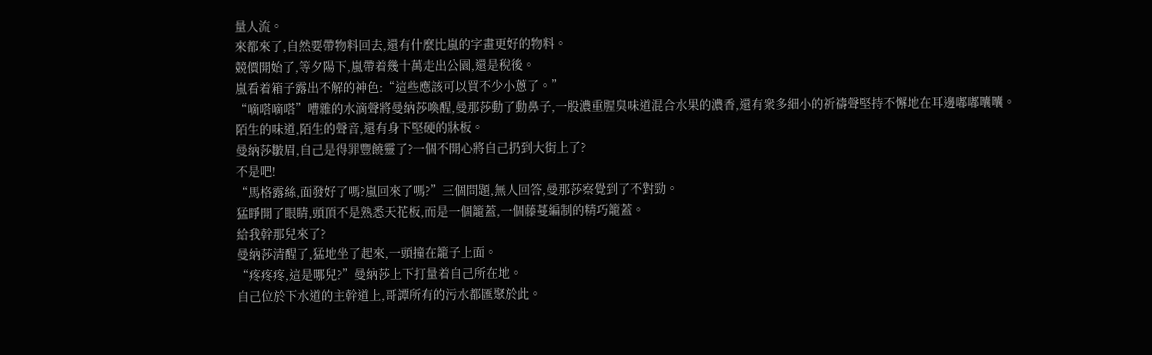量人流。
來都來了,自然要帶物料回去,還有什麼比嵐的字畫更好的物料。
競價開始了,等夕陽下,嵐帶着幾十萬走出公園,還是稅後。
嵐看着箱子露出不解的神色:“這些應該可以買不少小蔥了。”
“嘀嗒嘀嗒”嘈雜的水滴聲將曼納莎喚醒,曼那莎動了動鼻子,一股濃重腥臭味道混合水果的濃香,還有衆多細小的祈禱聲堅持不懈地在耳邊嘟嘟囔囔。
陌生的味道,陌生的聲音,還有身下堅硬的牀板。
曼納莎皺眉,自己是得罪豐饒靈了?一個不開心將自己扔到大街上了?
不是吧!
“馬格露絲,面發好了嗎?嵐回來了嗎?”三個問題,無人回答,曼那莎察覺到了不對勁。
猛睜開了眼睛,頭頂不是熟悉天花板,而是一個籠蓋,一個藤蔓編制的精巧籠蓋。
給我幹那兒來了?
曼納莎清醒了,猛地坐了起來,一頭撞在籠子上面。
“疼疼疼,這是哪兒?”曼納莎上下打量着自己所在地。
自己位於下水道的主幹道上,哥譚所有的污水都匯聚於此。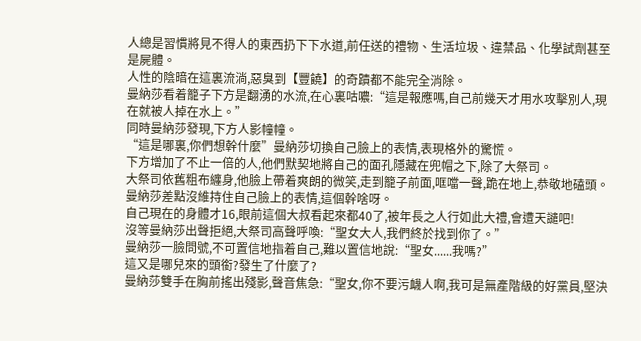人總是習慣將見不得人的東西扔下下水道,前任送的禮物、生活垃圾、違禁品、化學試劑甚至是屍體。
人性的陰暗在這裏流淌,惡臭到【豐饒】的奇蹟都不能完全消除。
曼納莎看着籠子下方是翻湧的水流,在心裏咕噥:“這是報應嗎,自己前幾天才用水攻擊別人,現在就被人掉在水上。”
同時曼納莎發現,下方人影幢幢。
“這是哪裏,你們想幹什麼”曼納莎切換自己臉上的表情,表現格外的驚慌。
下方增加了不止一倍的人,他們默契地將自己的面孔隱藏在兜帽之下,除了大祭司。
大祭司依舊粗布纏身,他臉上帶着爽朗的微笑,走到籠子前面,哐噹一聲,跪在地上,恭敬地磕頭。
曼納莎差點沒維持住自己臉上的表情,這個幹啥呀。
自己現在的身體才16,眼前這個大叔看起來都40了,被年長之人行如此大禮,會遭天譴吧!
沒等曼納莎出聲拒絕,大祭司高聲呼喚:“聖女大人,我們終於找到你了。”
曼納莎一臉問號,不可置信地指着自己,難以置信地說:“聖女......我嗎?”
這又是哪兒來的頭銜?發生了什麼了?
曼納莎雙手在胸前搖出殘影,聲音焦急:“聖女,你不要污衊人啊,我可是無產階級的好黨員,堅決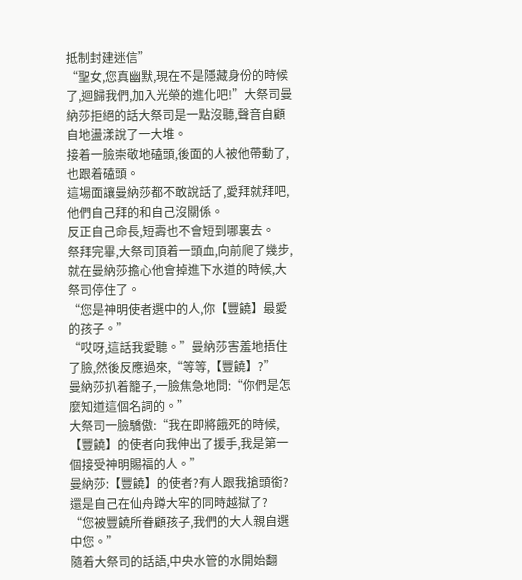抵制封建迷信”
“聖女,您真幽默,現在不是隱藏身份的時候了,迴歸我們,加入光榮的進化吧!”大祭司曼納莎拒絕的話大祭司是一點沒聽,聲音自顧自地盪漾說了一大堆。
接着一臉崇敬地磕頭,後面的人被他帶動了,也跟着磕頭。
這場面讓曼納莎都不敢說話了,愛拜就拜吧,他們自己拜的和自己沒關係。
反正自己命長,短壽也不會短到哪裏去。
祭拜完畢,大祭司頂着一頭血,向前爬了幾步,就在曼納莎擔心他會掉進下水道的時候,大祭司停住了。
“您是神明使者選中的人,你【豐饒】最愛的孩子。”
“哎呀,這話我愛聽。”曼納莎害羞地捂住了臉,然後反應過來,“等等,【豐饒】?”
曼納莎扒着籠子,一臉焦急地問:“你們是怎麼知道這個名詞的。”
大祭司一臉驕傲:“我在即將餓死的時候,【豐饒】的使者向我伸出了援手,我是第一個接受神明賜福的人。”
曼納莎:【豐饒】的使者?有人跟我搶頭銜?還是自己在仙舟蹲大牢的同時越獄了?
“您被豐饒所眷顧孩子,我們的大人親自選中您。”
隨着大祭司的話語,中央水管的水開始翻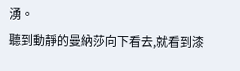湧。
聽到動靜的曼納莎向下看去,就看到漆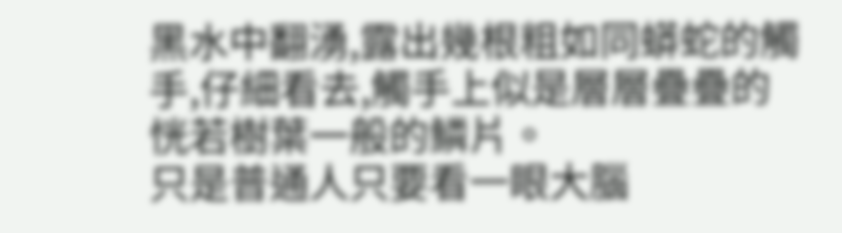黑水中翻湧,露出幾根粗如同蟒蛇的觸手,仔細看去,觸手上似是層層疊疊的恍若樹葉一般的鱗片。
只是普通人只要看一眼大腦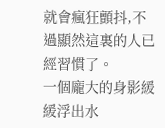就會瘋狂顫抖,不過顯然這裏的人已經習慣了。
一個龐大的身影緩緩浮出水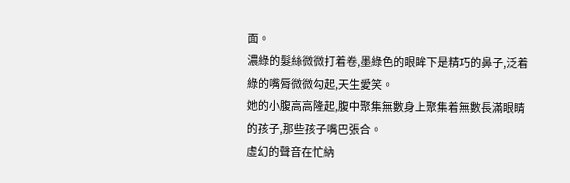面。
濃綠的髮絲微微打着卷,墨綠色的眼眸下是精巧的鼻子,泛着綠的嘴脣微微勾起,天生愛笑。
她的小腹高高隆起,腹中聚集無數身上聚集着無數長滿眼睛的孩子,那些孩子嘴巴張合。
虛幻的聲音在忙納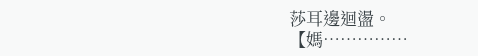莎耳邊迴盪。
【媽……………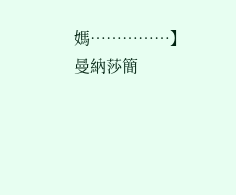媽……………】
曼納莎簡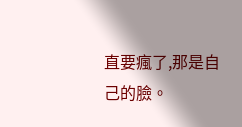直要瘋了,那是自己的臉。